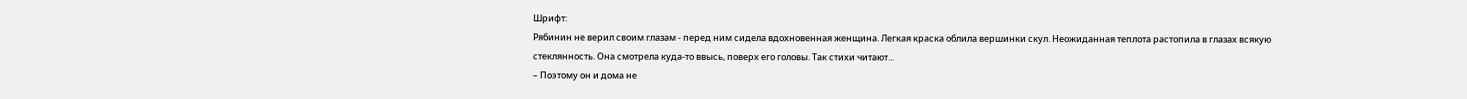Шрифт:
Рябинин не верил своим глазам - перед ним сидела вдохновенная женщина. Легкая краска облила вершинки скул. Неожиданная теплота растопила в глазах всякую стеклянность. Она смотрела куда-то ввысь, поверх его головы. Так стихи читают...
– Поэтому он и дома не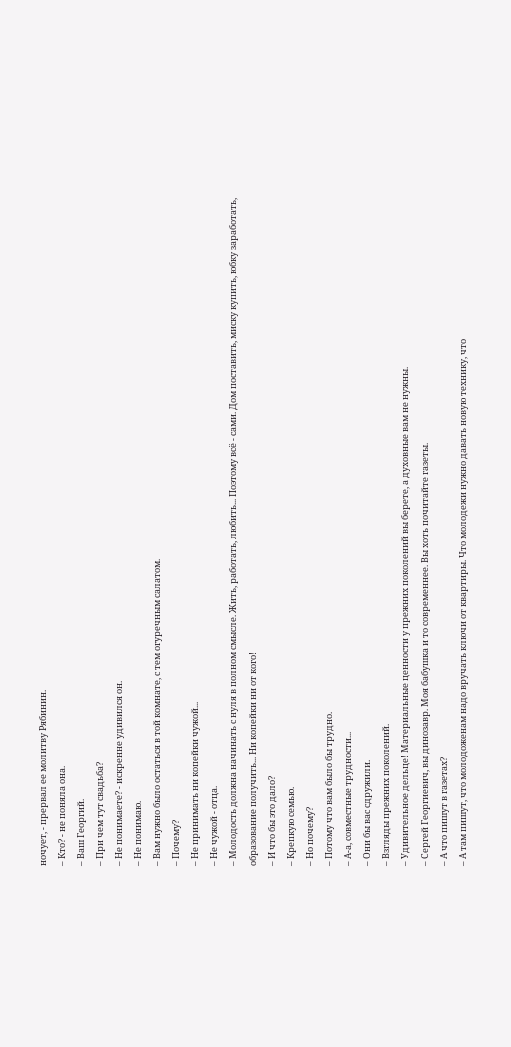ночует, - прервал ее молитву Рябинин.
– Кто? - не поняла она.
– Ваш Георгий.
– При чем тут свадьба?
– Не понимаете? - искренне удивился он.
– Не понимаю.
– Вам нужно было остаться в той комнате, с тем огуречным салатом.
– Почему?
– Не принимать ни копейки чужой...
– Не чужой - отца.
– Молодость должна начинать с нуля в полном смысле. Жить, работать, любить... Поэтому всё - сами. Дом поставить, миску купить, юбку заработать, образование получить... Ни копейки ни от кого!
– И что бы это дало?
– Крепкую семью.
– Но почему?
– Потому что вам было бы трудно.
– А-а, совместные трудности...
– Они бы вас сдружили.
– Взгляды прежних поколений.
– Удивительное дельце! Материальные ценности у прежних поколений вы берете, а духовные вам не нужны.
– Сергей Георгиевич, вы динозавр. Моя бабушка и то современнее. Вы хоть почитайте газеты.
– А что пишут в газетах?
– А там пишут, что молодоженам надо вручать ключи от квартиры. Что молодежи нужно давать новую технику, что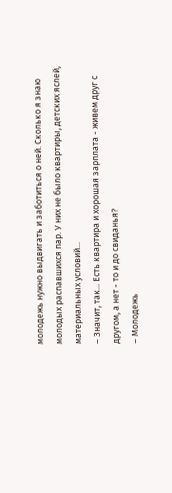молодежь нужно выдвигать и заботиться о ней. Сколько я знаю молодых распавшихся пар. У них не было квартиры, детских яслей, материальных условий...
– Значит, так... Есть квартира и хорошая зарплата - живем друг с другом, а нет - то и до свиданья?
– Молодежь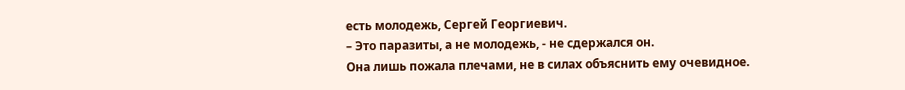есть молодежь, Сергей Георгиевич.
– Это паразиты, а не молодежь, - не сдержался он.
Она лишь пожала плечами, не в силах объяснить ему очевидное.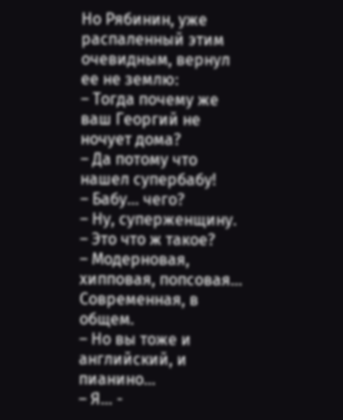Но Рябинин, уже распаленный этим очевидным, вернул ее не землю:
– Тогда почему же ваш Георгий не ночует дома?
– Да потому что нашел супербабу!
– Бабу... чего?
– Ну, суперженщину.
– Это что ж такое?
– Модерновая, хипповая, попсовая... Современная, в общем.
– Но вы тоже и английский, и пианино...
– Я... -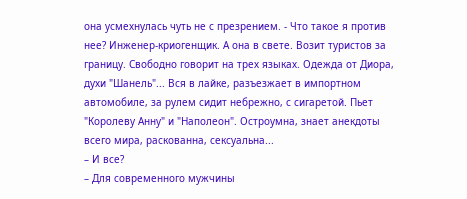она усмехнулась чуть не с презрением. - Что такое я против нее? Инженер-криогенщик. А она в свете. Возит туристов за границу. Свободно говорит на трех языках. Одежда от Диора, духи "Шанель"... Вся в лайке, разъезжает в импортном автомобиле, за рулем сидит небрежно, с сигаретой. Пьет "Королеву Анну" и "Наполеон". Остроумна, знает анекдоты всего мира, раскованна, сексуальна...
– И все?
– Для современного мужчины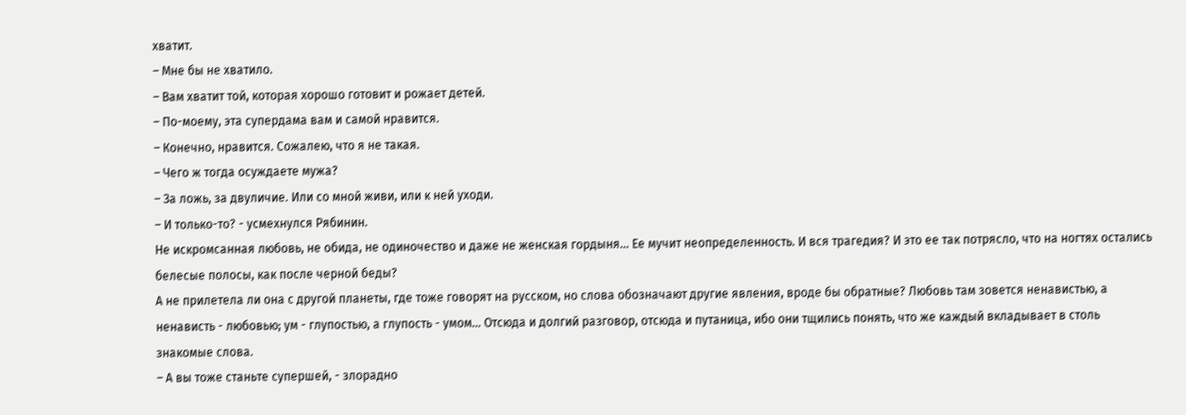хватит.
– Мне бы не хватило.
– Вам хватит той, которая хорошо готовит и рожает детей.
– По-моему, эта супердама вам и самой нравится.
– Конечно, нравится. Сожалею, что я не такая.
– Чего ж тогда осуждаете мужа?
– За ложь, за двуличие. Или со мной живи, или к ней уходи.
– И только-то? - усмехнулся Рябинин.
Не искромсанная любовь, не обида, не одиночество и даже не женская гордыня... Ее мучит неопределенность. И вся трагедия? И это ее так потрясло, что на ногтях остались белесые полосы, как после черной беды?
А не прилетела ли она с другой планеты, где тоже говорят на русском, но слова обозначают другие явления, вроде бы обратные? Любовь там зовется ненавистью, а ненависть - любовью; ум - глупостью, а глупость - умом... Отсюда и долгий разговор, отсюда и путаница, ибо они тщились понять, что же каждый вкладывает в столь знакомые слова.
– А вы тоже станьте супершей, - злорадно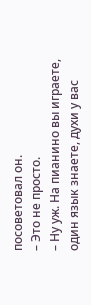посоветовал он.
– Это не просто.
– Ну уж. На пианино вы играете, один язык знаете, духи у вас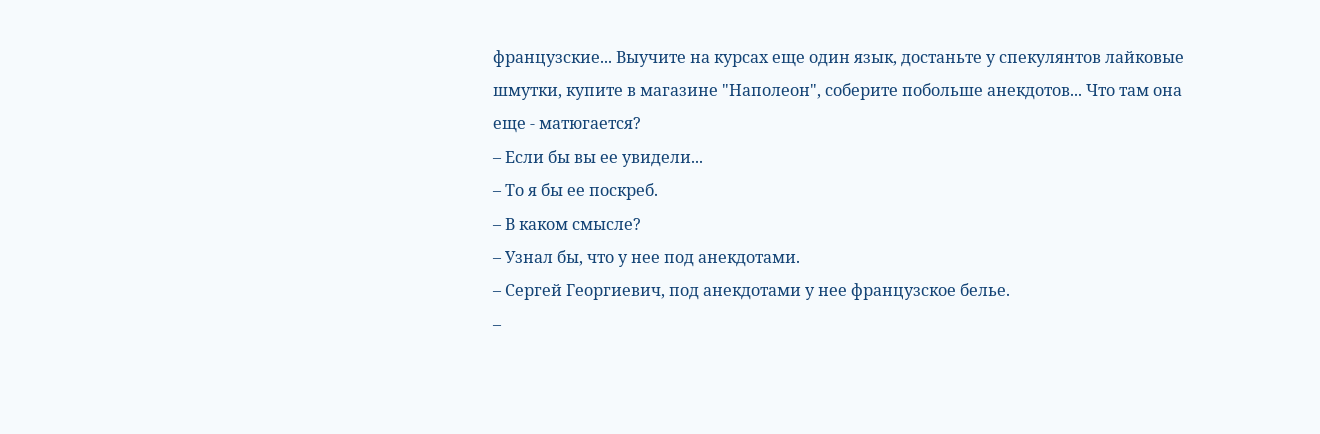французские... Выучите на курсах еще один язык, достаньте у спекулянтов лайковые шмутки, купите в магазине "Наполеон", соберите побольше анекдотов... Что там она еще - матюгается?
– Если бы вы ее увидели...
– То я бы ее поскреб.
– В каком смысле?
– Узнал бы, что у нее под анекдотами.
– Сергей Георгиевич, под анекдотами у нее французское белье.
–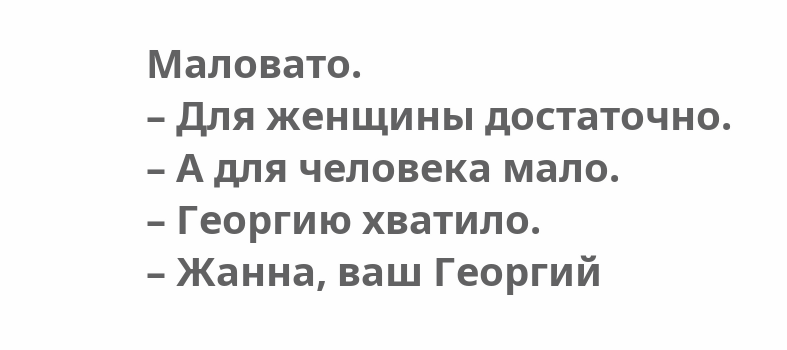Маловато.
– Для женщины достаточно.
– А для человека мало.
– Георгию хватило.
– Жанна, ваш Георгий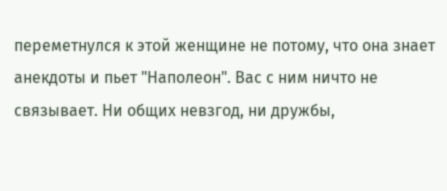переметнулся к этой женщине не потому, что она знает анекдоты и пьет "Наполеон". Вас с ним ничто не связывает. Ни общих невзгод, ни дружбы,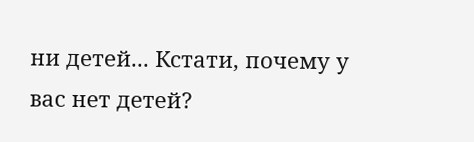ни детей... Кстати, почему у вас нет детей?